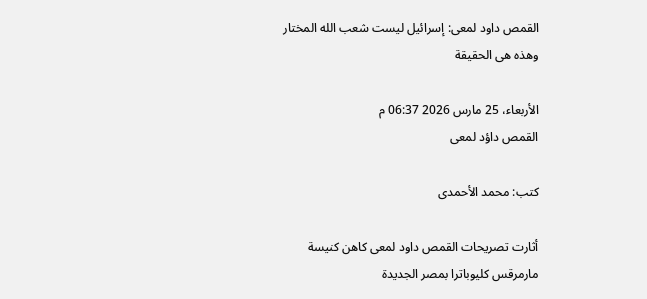القمص داود لمعى: إسرائيل ليست شعب الله المختار وهذه هى الحقيقة

الأربعاء، 25 مارس 2026 06:37 م
القمص داؤد لمعى

كتب: محمد الأحمدى

أثارت تصريحات القمص داود لمعى كاهن كنيسة مارمرقس كليوباترا بمصر الجديدة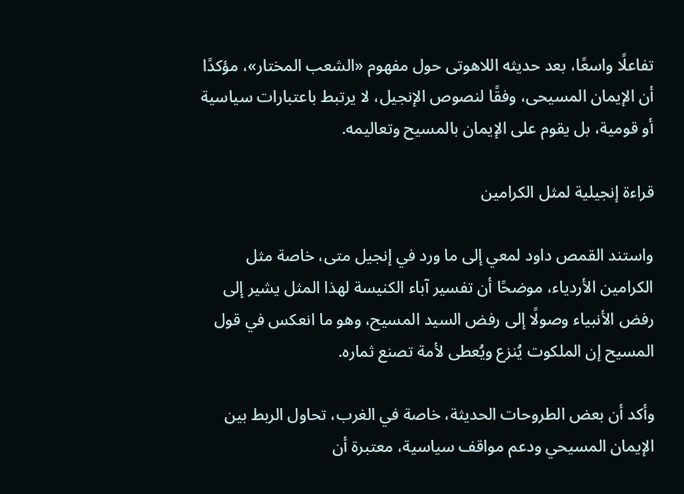تفاعلًا واسعًا، بعد حديثه اللاهوتى حول مفهوم «الشعب المختار»، مؤكدًا أن الإيمان المسيحى، وفقًا لنصوص الإنجيل، لا يرتبط باعتبارات سياسية أو قومية، بل يقوم على الإيمان بالمسيح وتعاليمه.

قراءة إنجيلية لمثل الكرامين

واستند القمص داود لمعي إلى ما ورد في إنجيل متى، خاصة مثل الكرامين الأردياء، موضحًا أن تفسير آباء الكنيسة لهذا المثل يشير إلى رفض الأنبياء وصولًا إلى رفض السيد المسيح، وهو ما انعكس في قول المسيح إن الملكوت يُنزع ويُعطى لأمة تصنع ثماره.

وأكد أن بعض الطروحات الحديثة، خاصة في الغرب، تحاول الربط بين الإيمان المسيحي ودعم مواقف سياسية، معتبرة أن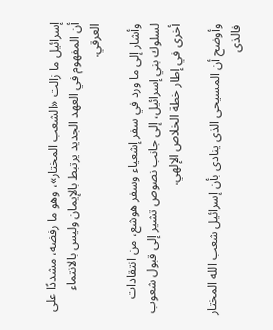إسرائيل ما زالت «الشعب المختار»، وهو ما رفضه، مشددًا على أن المفهوم في العهد الجديد يرتبط بالإيمان وليس بالانتماء العرقي.

وأشار إلى ما ورد في سفر إشعياء وسفر هوشع، من انتقادات لسلوك بني إسرائيل، إلى جانب نصوص تشير إلى قبول شعوب أخرى في إطار خطة الخلاص الإلهي.

وأوضح أن المسيحى الذى ينادى بأن إسرائيل شعب الله المختار فالذى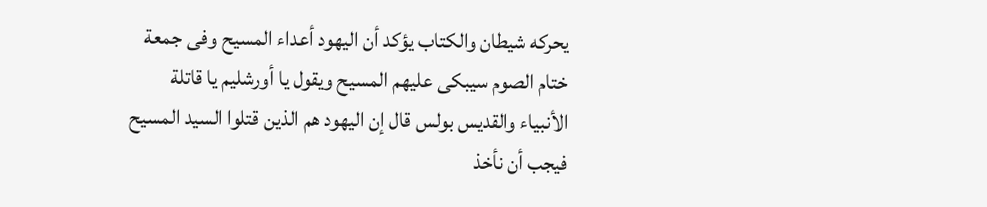يحركه شيطان والكتاب يؤكد أن اليهود أعداء المسيح وفى جمعة ختام الصوم سيبكى عليهم المسيح ويقول يا أورشليم يا قاتلة الأنبياء والقديس بولس قال إن اليهود هم الذين قتلوا السيد المسيح فيجب أن نأخذ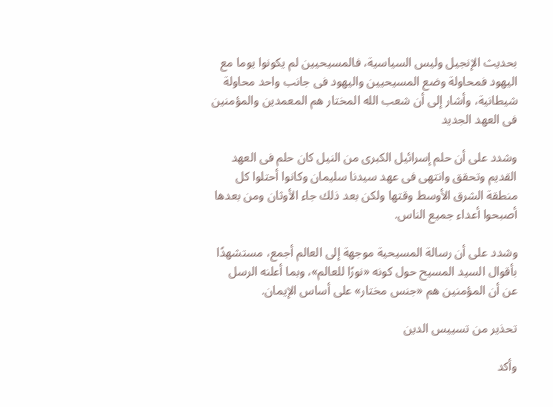بحديث الإنجيل وليس السياسية، فالمسيحيين لم يكونوا يوما مع اليهود فمحاولة وضع المسيحيين واليهود فى جانب واحد محاولة شيطانية، وأشار إلى أن شعب الله المختار هم المعمدين والمؤمنين فى العهد الجديد

وشدد على أن حلم إسرائيل الكبرى من النيل كان حلم فى العهد القديم وتحقق وانتهى فى عهد سيدنا سليمان وكانوا أحتلوا كل منطقة الشرق الأوسط وقتها ولكن بعد ذلك جاء الأوثان ومن بعدها أصبحوا أعداء جميع الناس.

وشدد على أن رسالة المسيحية موجهة إلى العالم أجمع، مستشهدًا بأقوال السيد المسيح حول كونه «نورًا للعالم»، وبما أعلنه الرسل عن أن المؤمنين هم «جنس مختار» على أساس الإيمان.

تحذير من تسييس الدين

وأكد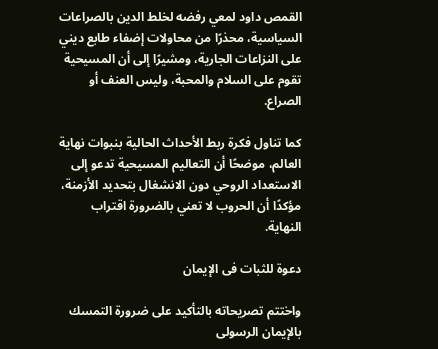القمص داود لمعي رفضه لخلط الدين بالصراعات السياسية، محذرًا من محاولات إضفاء طابع ديني على النزاعات الجارية، ومشيرًا إلى أن المسيحية تقوم على السلام والمحبة، وليس العنف أو الصراع.

كما تناول فكرة ربط الأحداث الحالية بنبوات نهاية العالم، موضحًا أن التعاليم المسيحية تدعو إلى الاستعداد الروحي دون الانشغال بتحديد الأزمنة، مؤكدًا أن الحروب لا تعني بالضرورة اقتراب النهاية.

دعوة للثبات فى الإيمان

واختتم تصريحاته بالتأكيد على ضرورة التمسك بالإيمان الرسولى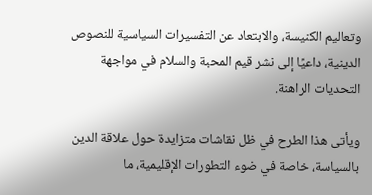وتعاليم الكنيسة، والابتعاد عن التفسيرات السياسية للنصوص الدينية، داعيًا إلى نشر قيم المحبة والسلام في مواجهة التحديات الراهنة.

ويأتى هذا الطرح في ظل نقاشات متزايدة حول علاقة الدين بالسياسة، خاصة في ضوء التطورات الإقليمية، ما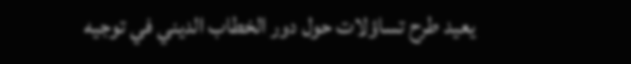يعيد طرح تساؤلات حول دور الخطاب الديني في توجيه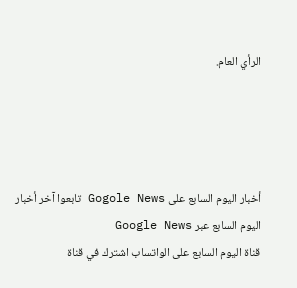الرأي العام.




أخبار اليوم السابع على Gogole News تابعوا آخر أخبار اليوم السابع عبر Google News
قناة اليوم السابع على الواتساب اشترك في قناة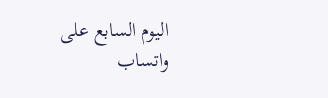اليوم السابع على واتساب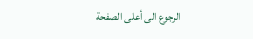الرجوع الى أعلى الصفحة